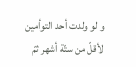و لو ولدت أحد التوأمين لأقلّ من ستّة أشهر ثمّ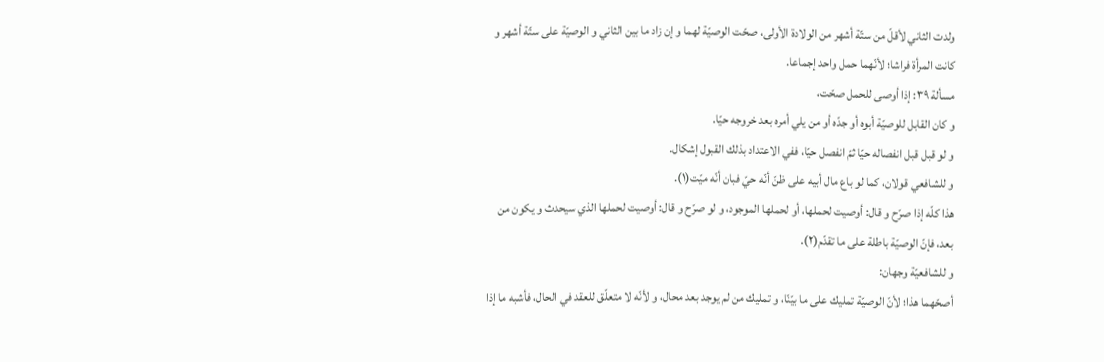ولدت الثاني لأقلّ من ستّة أشهر من الولادة الأولى، صحّت الوصيّة لهما و إن زاد ما بين الثاني و الوصيّة على ستّة أشهر و كانت المرأة فراشا؛ لأنّهما حمل واحد إجماعا.
مسألة ٣٩: إذا أوصى للحمل صحّت،
و كان القابل للوصيّة أبوه أو جدّه أو من يلي أمره بعد خروجه حيّا.
و لو قبل قبل انفصاله حيّا ثمّ انفصل حيّا، ففي الاعتداد بذلك القبول إشكال.
و للشافعي قولان، كما لو باع مال أبيه على ظنّ أنّه حيّ فبان أنّه ميّت(١).
هذا كلّه إذا صرّح و قال: أوصيت لحملها، أو لحملها الموجود، و لو صرّح و قال: أوصيت لحملها الذي سيحدث و يكون من بعد، فإنّ الوصيّة باطلة على ما تقدّم(٢).
و للشافعيّة وجهان:
أصحّهما هذا؛ لأنّ الوصيّة تمليك على ما بيّنّا، و تمليك من لم يوجد بعد محال، و لأنّه لا متعلّق للعقد في الحال، فأشبه ما إذا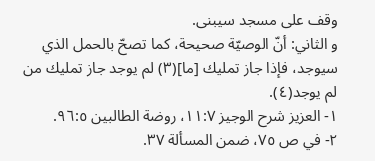وقف على مسجد سيبنى.
و الثاني: أنّ الوصيّة صحيحة، كما تصحّ بالحمل الذي سيوجد، فإذا جاز تمليك [ما](٣) لم يوجد جاز تمليك من لم يوجد(٤).
١- العزيز شرح الوجيز ١١:٧، روضة الطالبين ٩٦:٥.
٢- في ص ٧٥، ضمن المسألة ٣٧.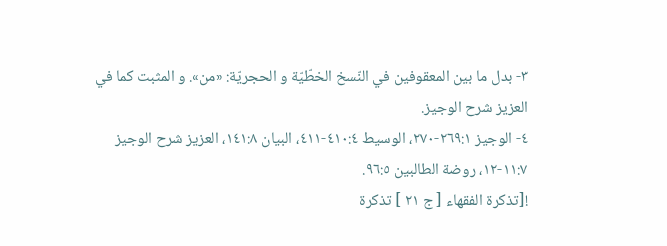٣- بدل ما بين المعقوفين في النّسخ الخطّيّة و الحجريّة: «من». و المثبت كما في العزيز شرح الوجيز.
٤- الوجيز ٢٦٩:١-٢٧٠، الوسيط ٤١٠:٤-٤١١، البيان ١٤١:٨، العزيز شرح الوجيز ١١:٧-١٢، روضة الطالبين ٩٦:٥.
![تذكرة الفقهاء [ ج ٢١ ] تذكرة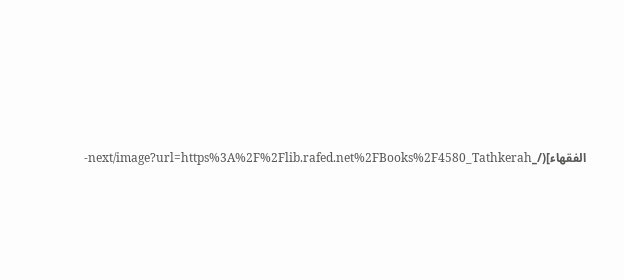الفقهاء](/_next/image?url=https%3A%2F%2Flib.rafed.net%2FBooks%2F4580_Tathkerah-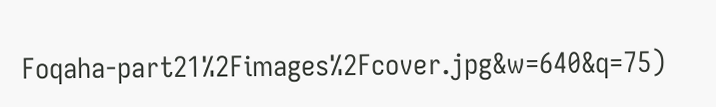Foqaha-part21%2Fimages%2Fcover.jpg&w=640&q=75)